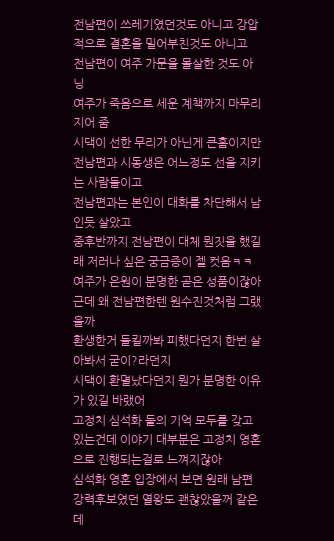전남편이 쓰레기였던것도 아니고 강압적으로 결혼을 밀어부친것도 아니고
전남편이 여주 가문을 몰살한 것도 아닝
여주가 죽음으로 세운 계책까지 마무리지어 줌
시댁이 선한 무리가 아닌게 큰흠이지만 전남편과 시동생은 어느정도 선을 지키는 사람들이고
전남편과는 본인이 대화를 차단해서 남인듯 살았고
중후반까지 전남편이 대체 뭔짓을 했길래 저러나 싶은 궁금증이 젤 컷음ㅋㅋ
여주가 은원이 분명한 곧은 성품이잖아 근데 왜 전남편한텐 원수진것처럼 그랬을까
환생한거 들킬까봐 피했다던지 한번 살아봐서 굳이?라던지
시댁이 환멸났다던지 뭔가 분명한 이유가 있길 바랬어
고정치 심석화 둘의 기억 모두를 갖고있는건데 이야기 대부분은 고정치 영혼으로 진행되는걸로 느껴지잖아
심석화 영혼 입장에서 보면 원래 남편 강력후보였던 열왕도 괜찮았을꺼 같은데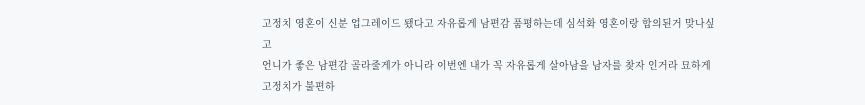고정치 영혼이 신분 업그레이드 됐다고 자유롭게 남편감 품평하는데 심석화 영혼이랑 합의된거 맞나싶고
언니가 좋은 남편감 골라줄게가 아니라 이번엔 내가 꼭 자유롭게 살아남을 남자를 찾자 인거라 묘하게 고정치가 불편하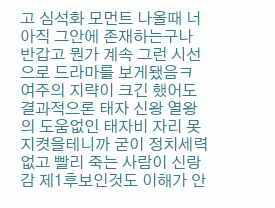고 심석화 모먼트 나올때 너 아직 그안에 존재하는구나 반갑고 뭔가 계속 그런 시선으로 드라마를 보게됐음ㅋ
여주의 지략이 크긴 했어도 결과적으론 태자 신왕 열왕의 도움없인 태자비 자리 못지켯을테니까 굳이 정치세력없고 빨리 죽는 사람이 신랑감 제1후보인것도 이해가 안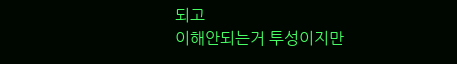되고
이해안되는거 투성이지만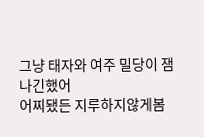그냥 태자와 여주 밀당이 잼나긴했어
어찌됐든 지루하지않게봄